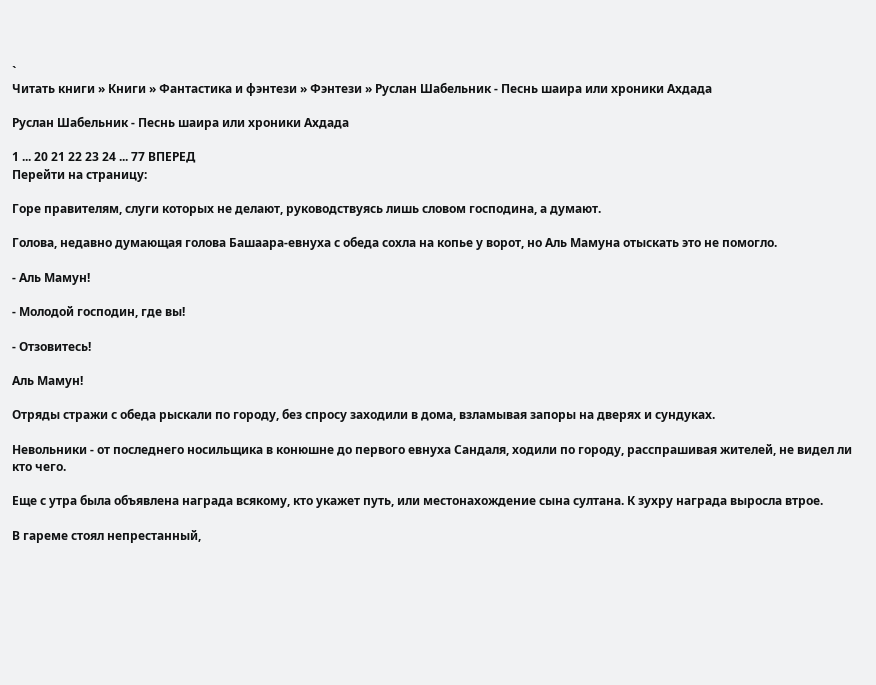`
Читать книги » Книги » Фантастика и фэнтези » Фэнтези » Руслан Шабельник - Песнь шаира или хроники Ахдада

Руслан Шабельник - Песнь шаира или хроники Ахдада

1 ... 20 21 22 23 24 ... 77 ВПЕРЕД
Перейти на страницу:

Горе правителям, слуги которых не делают, руководствуясь лишь словом господина, а думают.

Голова, недавно думающая голова Башаара-евнуха с обеда сохла на копье у ворот, но Аль Мамуна отыскать это не помогло.

- Аль Мамун!

- Молодой господин, где вы!

- Отзовитесь!

Аль Мамун!

Отряды стражи с обеда рыскали по городу, без спросу заходили в дома, взламывая запоры на дверях и сундуках.

Невольники - от последнего носильщика в конюшне до первого евнуха Сандаля, ходили по городу, расспрашивая жителей, не видел ли кто чего.

Еще с утра была объявлена награда всякому, кто укажет путь, или местонахождение сына султана. К зухру награда выросла втрое.

В гареме стоял непрестанный,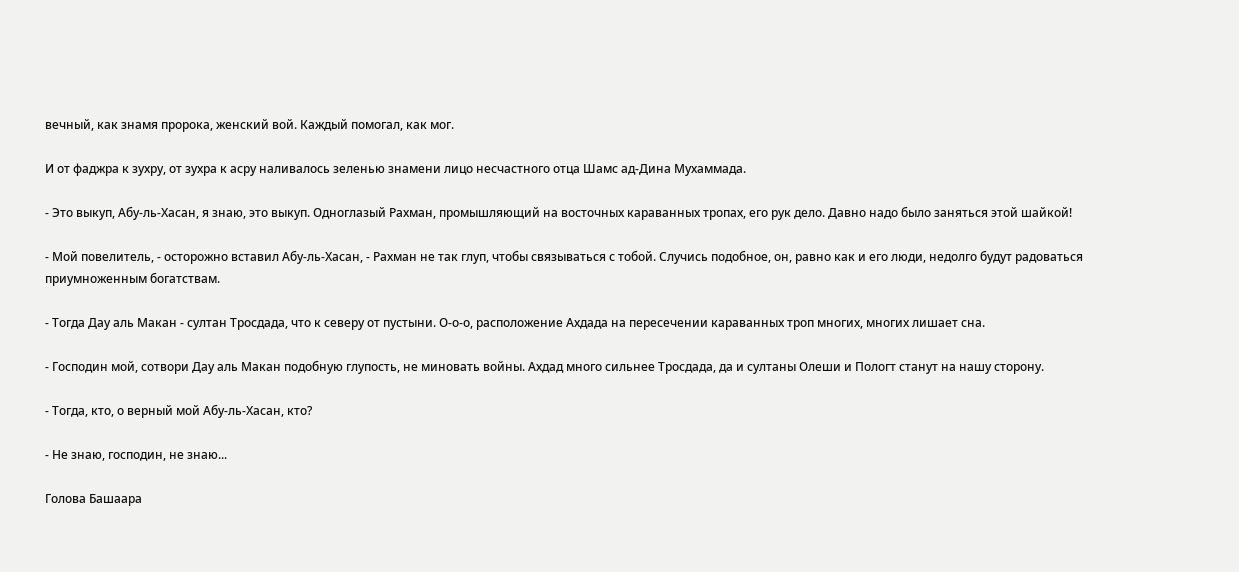вечный, как знамя пророка, женский вой. Каждый помогал, как мог.

И от фаджра к зухру, от зухра к асру наливалось зеленью знамени лицо несчастного отца Шамс ад-Дина Мухаммада.

- Это выкуп, Абу-ль-Хасан, я знаю, это выкуп. Одноглазый Рахман, промышляющий на восточных караванных тропах, его рук дело. Давно надо было заняться этой шайкой!

- Мой повелитель, - осторожно вставил Абу-ль-Хасан, - Рахман не так глуп, чтобы связываться с тобой. Случись подобное, он, равно как и его люди, недолго будут радоваться приумноженным богатствам.

- Тогда Дау аль Макан - султан Тросдада, что к северу от пустыни. О-о-о, расположение Ахдада на пересечении караванных троп многих, многих лишает сна.

- Господин мой, сотвори Дау аль Макан подобную глупость, не миновать войны. Ахдад много сильнее Тросдада, да и султаны Олеши и Пологт станут на нашу сторону.

- Тогда, кто, о верный мой Абу-ль-Хасан, кто?

- Не знаю, господин, не знаю...

Голова Башаара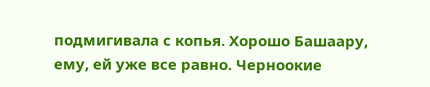подмигивала с копья. Хорошо Башаару, ему, ей уже все равно. Черноокие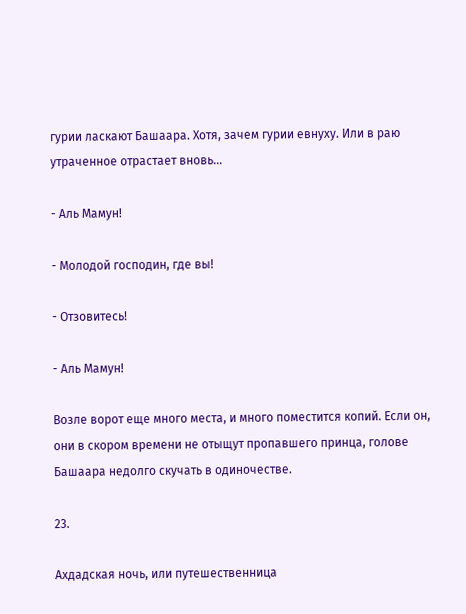гурии ласкают Башаара. Хотя, зачем гурии евнуху. Или в раю утраченное отрастает вновь...

- Аль Мамун!

- Молодой господин, где вы!

- Отзовитесь!

- Аль Мамун!

Возле ворот еще много места, и много поместится копий. Если он, они в скором времени не отыщут пропавшего принца, голове Башаара недолго скучать в одиночестве.

23.

Ахдадская ночь, или путешественница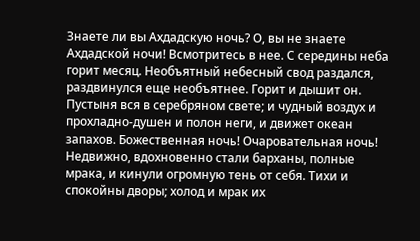Знаете ли вы Ахдадскую ночь? О, вы не знаете Ахдадской ночи! Всмотритесь в нее. С середины неба горит месяц. Необъятный небесный свод раздался, раздвинулся еще необъятнее. Горит и дышит он. Пустыня вся в серебряном свете; и чудный воздух и прохладно-душен и полон неги, и движет океан запахов. Божественная ночь! Очаровательная ночь! Недвижно, вдохновенно стали барханы, полные мрака, и кинули огромную тень от себя. Тихи и спокойны дворы; холод и мрак их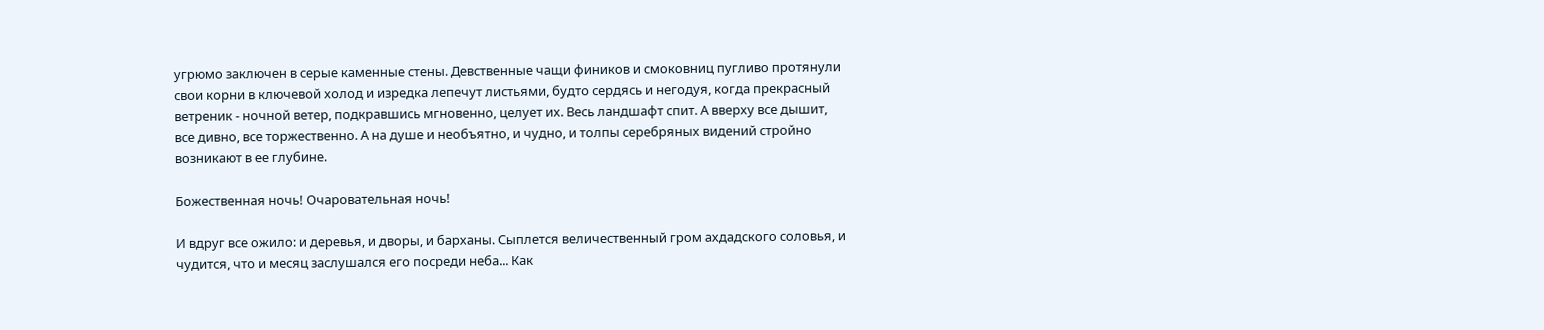угрюмо заключен в серые каменные стены. Девственные чащи фиников и смоковниц пугливо протянули свои корни в ключевой холод и изредка лепечут листьями, будто сердясь и негодуя, когда прекрасный ветреник - ночной ветер, подкравшись мгновенно, целует их. Весь ландшафт спит. А вверху все дышит, все дивно, все торжественно. А на душе и необъятно, и чудно, и толпы серебряных видений стройно возникают в ее глубине.

Божественная ночь! Очаровательная ночь!

И вдруг все ожило: и деревья, и дворы, и барханы. Сыплется величественный гром ахдадского соловья, и чудится, что и месяц заслушался его посреди неба... Как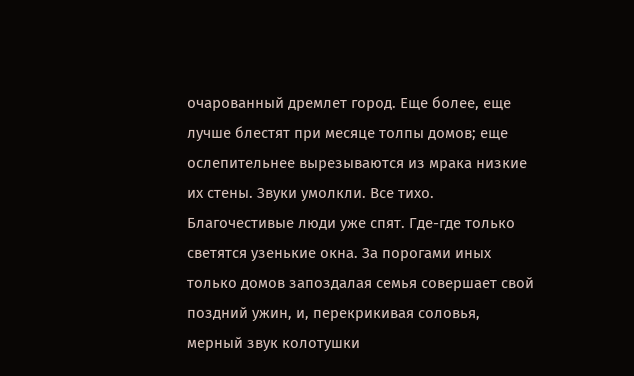очарованный дремлет город. Еще более, еще лучше блестят при месяце толпы домов; еще ослепительнее вырезываются из мрака низкие их стены. Звуки умолкли. Все тихо. Благочестивые люди уже спят. Где-где только светятся узенькие окна. За порогами иных только домов запоздалая семья совершает свой поздний ужин, и, перекрикивая соловья, мерный звук колотушки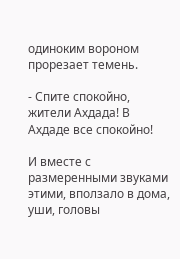одиноким вороном прорезает темень.

- Спите спокойно, жители Ахдада! В Ахдаде все спокойно!

И вместе с размеренными звуками этими, вползало в дома, уши, головы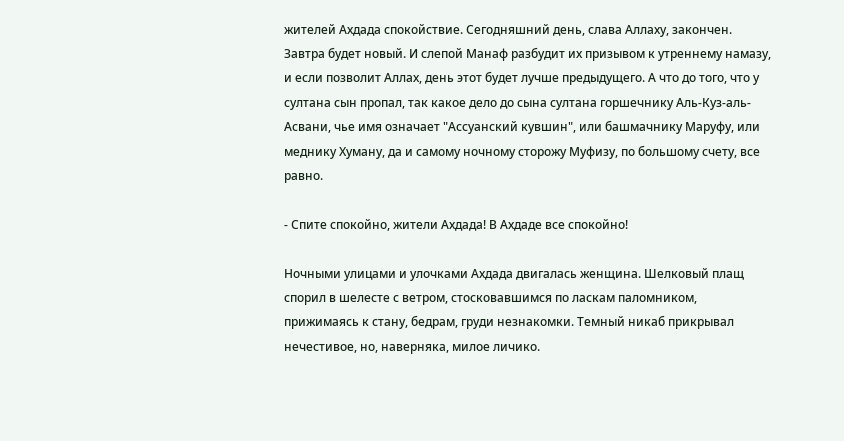жителей Ахдада спокойствие. Сегодняшний день, слава Аллаху, закончен. Завтра будет новый. И слепой Манаф разбудит их призывом к утреннему намазу, и если позволит Аллах, день этот будет лучше предыдущего. А что до того, что у султана сын пропал, так какое дело до сына султана горшечнику Аль-Куз-аль-Асвани, чье имя означает "Ассуанский кувшин", или башмачнику Маруфу, или меднику Хуману, да и самому ночному сторожу Муфизу, по большому счету, все равно.

- Спите спокойно, жители Ахдада! В Ахдаде все спокойно!

Ночными улицами и улочками Ахдада двигалась женщина. Шелковый плащ спорил в шелесте с ветром, стосковавшимся по ласкам паломником, прижимаясь к стану, бедрам, груди незнакомки. Темный никаб прикрывал нечестивое, но, наверняка, милое личико.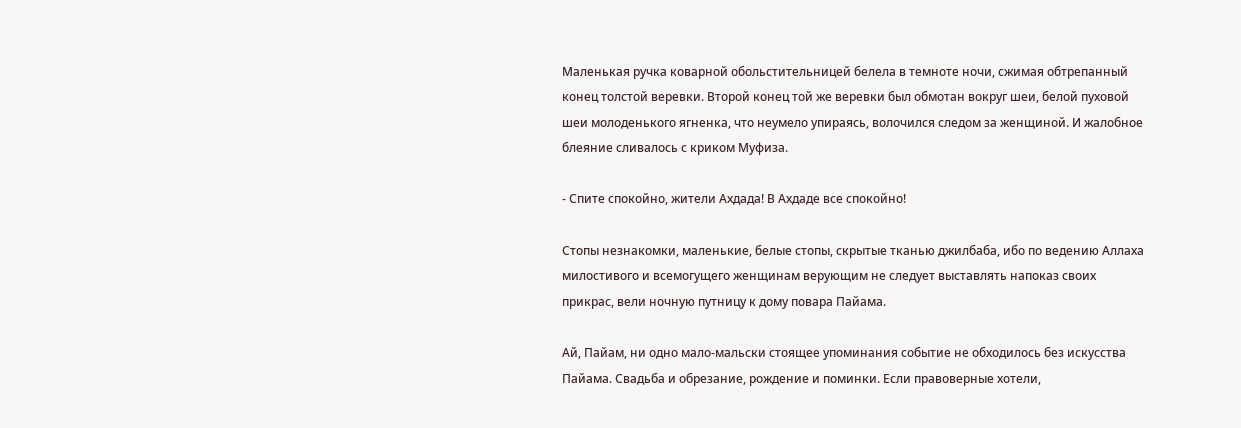Маленькая ручка коварной обольстительницей белела в темноте ночи, сжимая обтрепанный конец толстой веревки. Второй конец той же веревки был обмотан вокруг шеи, белой пуховой шеи молоденького ягненка, что неумело упираясь, волочился следом за женщиной. И жалобное блеяние сливалось с криком Муфиза.

- Спите спокойно, жители Ахдада! В Ахдаде все спокойно!

Стопы незнакомки, маленькие, белые стопы, скрытые тканью джилбаба, ибо по ведению Аллаха милостивого и всемогущего женщинам верующим не следует выставлять напоказ своих прикрас, вели ночную путницу к дому повара Пайама.

Ай, Пайам, ни одно мало-мальски стоящее упоминания событие не обходилось без искусства Пайама. Свадьба и обрезание, рождение и поминки. Если правоверные хотели,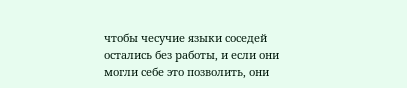чтобы чесучие языки соседей остались без работы, и если они могли себе это позволить, они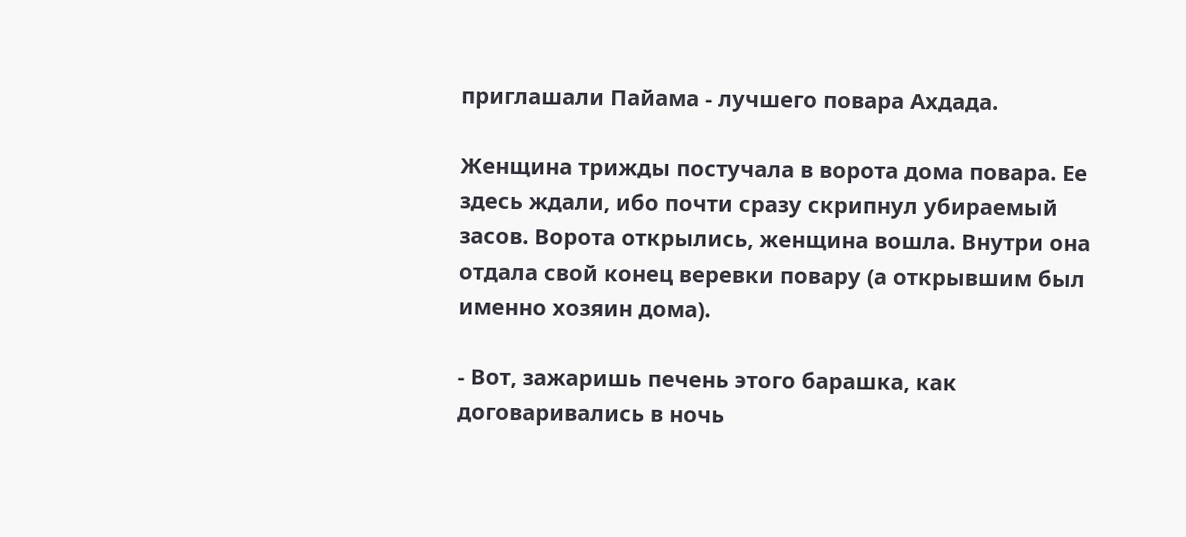приглашали Пайама - лучшего повара Ахдада.

Женщина трижды постучала в ворота дома повара. Ее здесь ждали, ибо почти сразу скрипнул убираемый засов. Ворота открылись, женщина вошла. Внутри она отдала свой конец веревки повару (а открывшим был именно хозяин дома).

- Вот, зажаришь печень этого барашка, как договаривались в ночь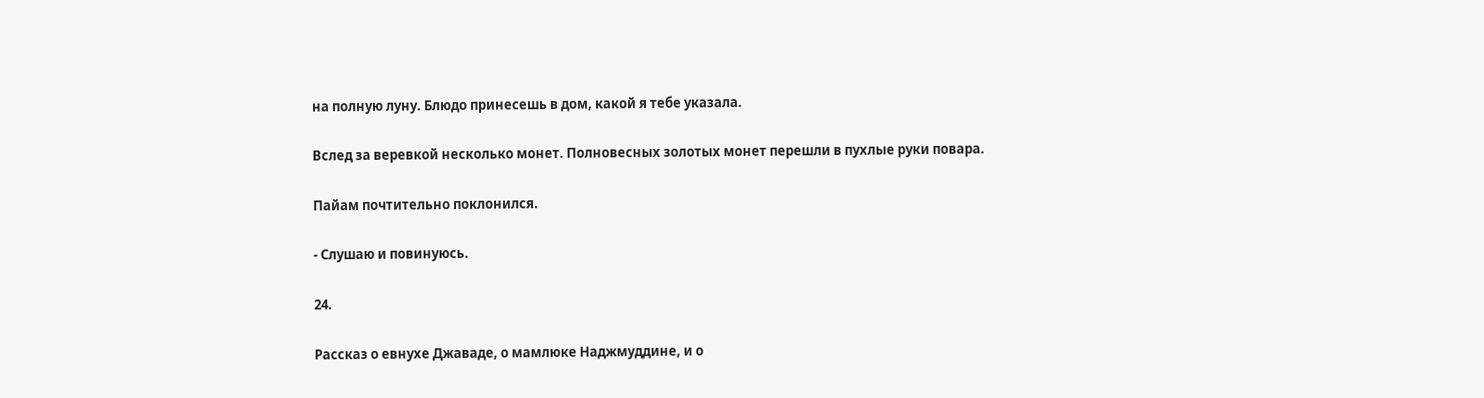на полную луну. Блюдо принесешь в дом, какой я тебе указала.

Вслед за веревкой несколько монет. Полновесных золотых монет перешли в пухлые руки повара.

Пайам почтительно поклонился.

- Слушаю и повинуюсь.

24.

Рассказ о евнухе Джаваде, о мамлюке Наджмуддине, и о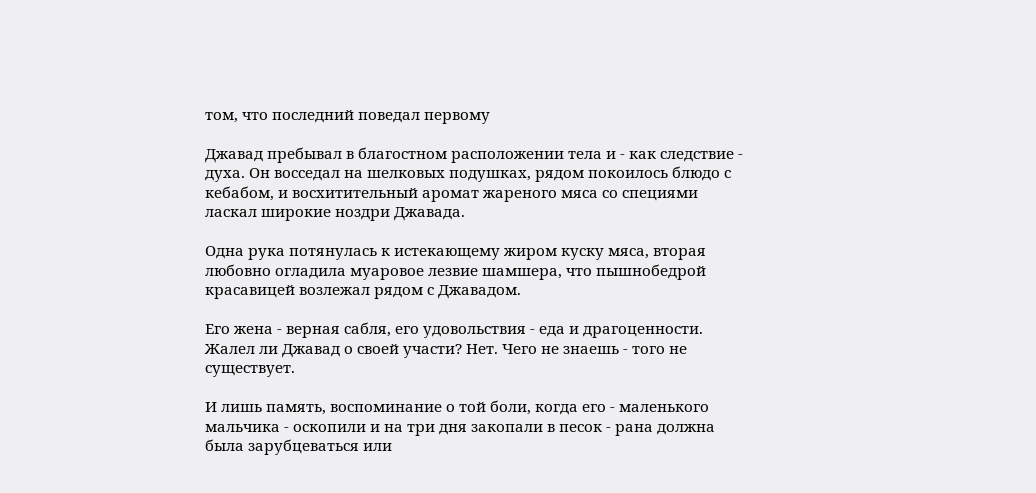том, что последний поведал первому

Джавад пребывал в благостном расположении тела и - как следствие - духа. Он восседал на шелковых подушках, рядом покоилось блюдо с кебабом, и восхитительный аромат жареного мяса со специями ласкал широкие ноздри Джавада.

Одна рука потянулась к истекающему жиром куску мяса, вторая любовно огладила муаровое лезвие шамшера, что пышнобедрой красавицей возлежал рядом с Джавадом.

Его жена - верная сабля, его удовольствия - еда и драгоценности. Жалел ли Джавад о своей участи? Нет. Чего не знаешь - того не существует.

И лишь память, воспоминание о той боли, когда его - маленького мальчика - оскопили и на три дня закопали в песок - рана должна была зарубцеваться или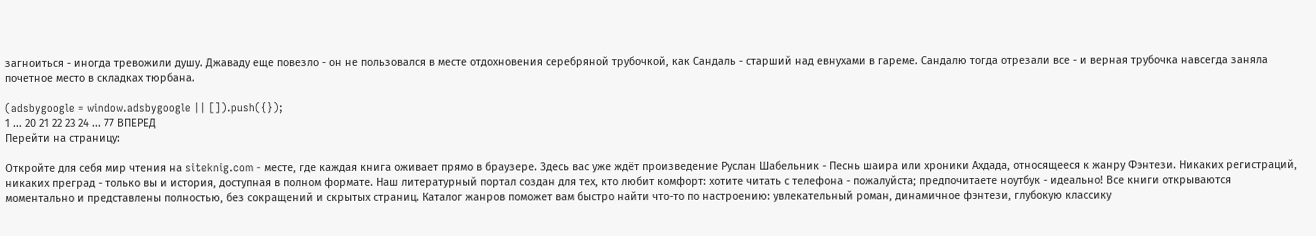загноиться - иногда тревожили душу. Джаваду еще повезло - он не пользовался в месте отдохновения серебряной трубочкой, как Сандаль - старший над евнухами в гареме. Сандалю тогда отрезали все - и верная трубочка навсегда заняла почетное место в складках тюрбана.

(adsbygoogle = window.adsbygoogle || []).push({});
1 ... 20 21 22 23 24 ... 77 ВПЕРЕД
Перейти на страницу:

Откройте для себя мир чтения на siteknig.com - месте, где каждая книга оживает прямо в браузере. Здесь вас уже ждёт произведение Руслан Шабельник - Песнь шаира или хроники Ахдада, относящееся к жанру Фэнтези. Никаких регистраций, никаких преград - только вы и история, доступная в полном формате. Наш литературный портал создан для тех, кто любит комфорт: хотите читать с телефона - пожалуйста; предпочитаете ноутбук - идеально! Все книги открываются моментально и представлены полностью, без сокращений и скрытых страниц. Каталог жанров поможет вам быстро найти что-то по настроению: увлекательный роман, динамичное фэнтези, глубокую классику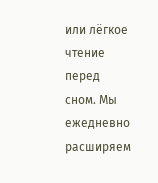или лёгкое чтение перед сном. Мы ежедневно расширяем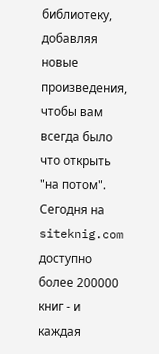библиотеку, добавляя новые произведения, чтобы вам всегда было что открыть "на потом". Сегодня на siteknig.com доступно более 200000 книг - и каждая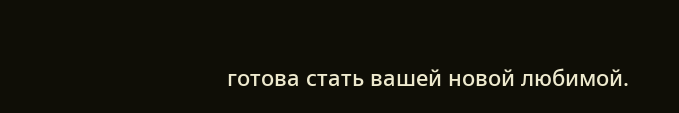готова стать вашей новой любимой.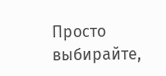Просто выбирайте,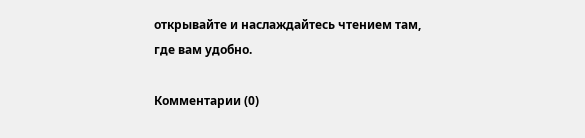открывайте и наслаждайтесь чтением там, где вам удобно.

Комментарии (0)